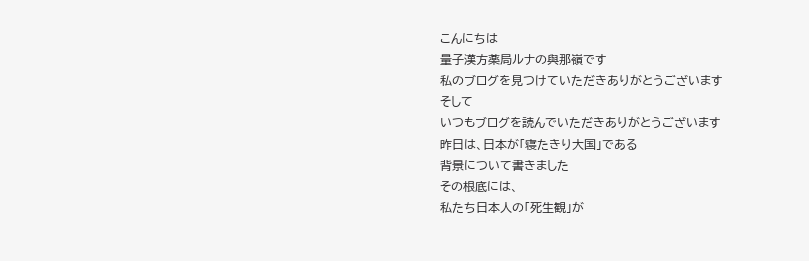こんにちは
量子漢方薬局ルナの與那嶺です
私のブログを見つけていただきありがとうございます
そして
いつもブログを読んでいただきありがとうございます
昨日は、日本が「寝たきり大国」である
背景について書きました
その根底には、
私たち日本人の「死生観」が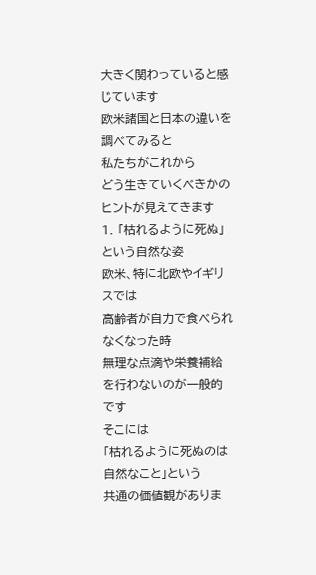大きく関わっていると感じています
欧米諸国と日本の違いを調べてみると
私たちがこれから
どう生きていくべきかのヒントが見えてきます
1. 「枯れるように死ぬ」という自然な姿
欧米、特に北欧やイギリスでは
高齢者が自力で食べられなくなった時
無理な点滴や栄養補給を行わないのが一般的です
そこには
「枯れるように死ぬのは自然なこと」という
共通の価値観がありま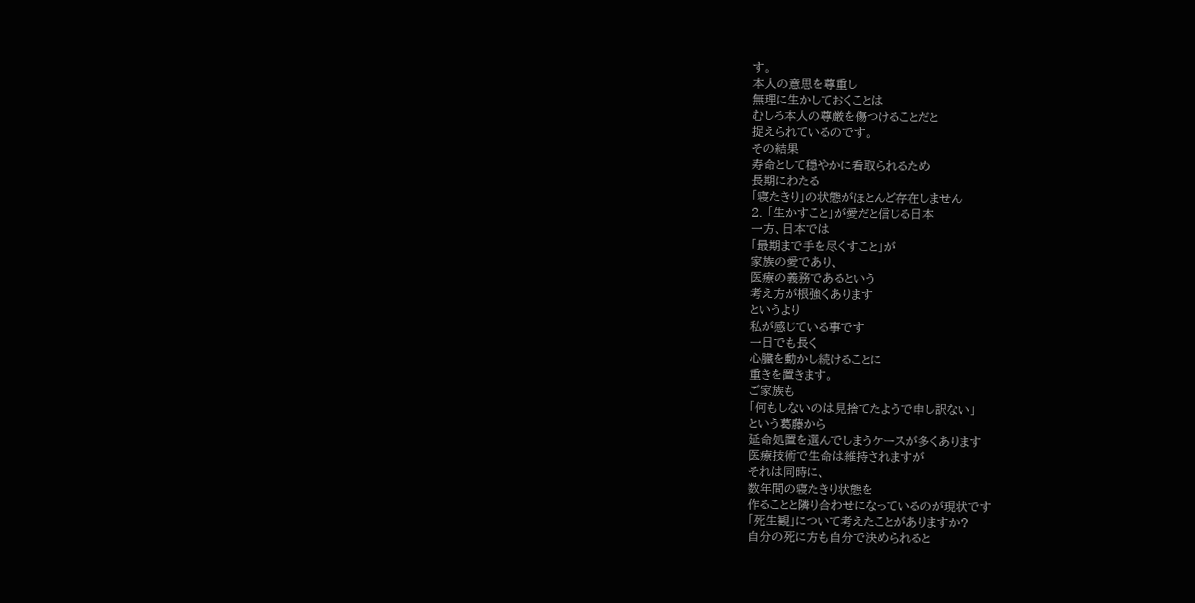す。
本人の意思を尊重し
無理に生かしておくことは
むしろ本人の尊厳を傷つけることだと
捉えられているのです。
その結果
寿命として穏やかに看取られるため
長期にわたる
「寝たきり」の状態がほとんど存在しません
2. 「生かすこと」が愛だと信じる日本
一方、日本では
「最期まで手を尽くすこと」が
家族の愛であり、
医療の義務であるという
考え方が根強くあります
というより
私が感じている事です
一日でも長く
心臓を動かし続けることに
重きを置きます。
ご家族も
「何もしないのは見捨てたようで申し訳ない」
という葛藤から
延命処置を選んでしまうケースが多くあります
医療技術で生命は維持されますが
それは同時に、
数年間の寝たきり状態を
作ることと隣り合わせになっているのが現状です
「死生観」について考えたことがありますか?
自分の死に方も自分で決められると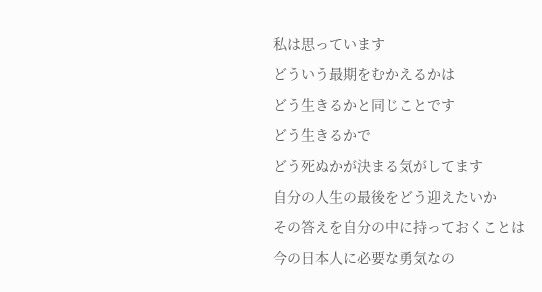私は思っています
どういう最期をむかえるかは
どう生きるかと同じことです
どう生きるかで
どう死ぬかが決まる気がしてます
自分の人生の最後をどう迎えたいか
その答えを自分の中に持っておくことは
今の日本人に必要な勇気なの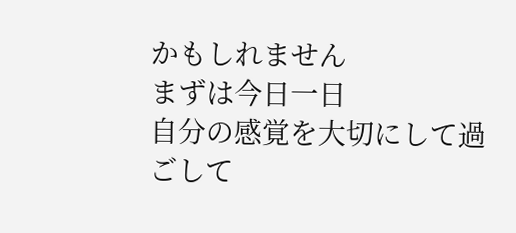かもしれません
まずは今日一日
自分の感覚を大切にして過ごして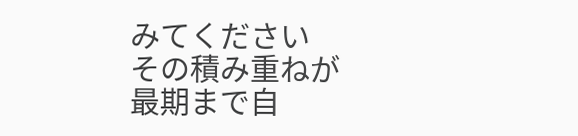みてください
その積み重ねが
最期まで自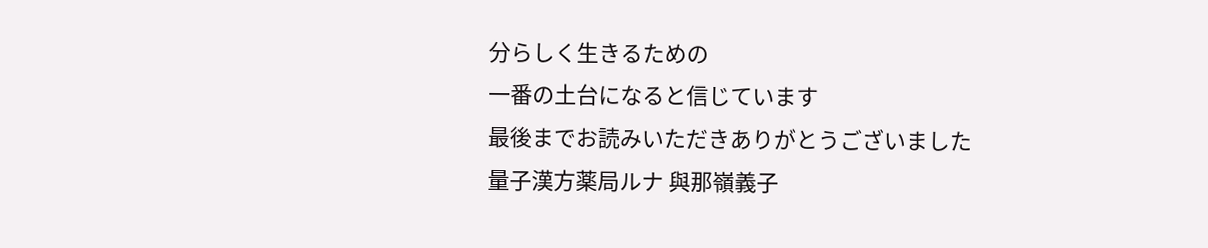分らしく生きるための
一番の土台になると信じています
最後までお読みいただきありがとうございました
量子漢方薬局ルナ 與那嶺義子